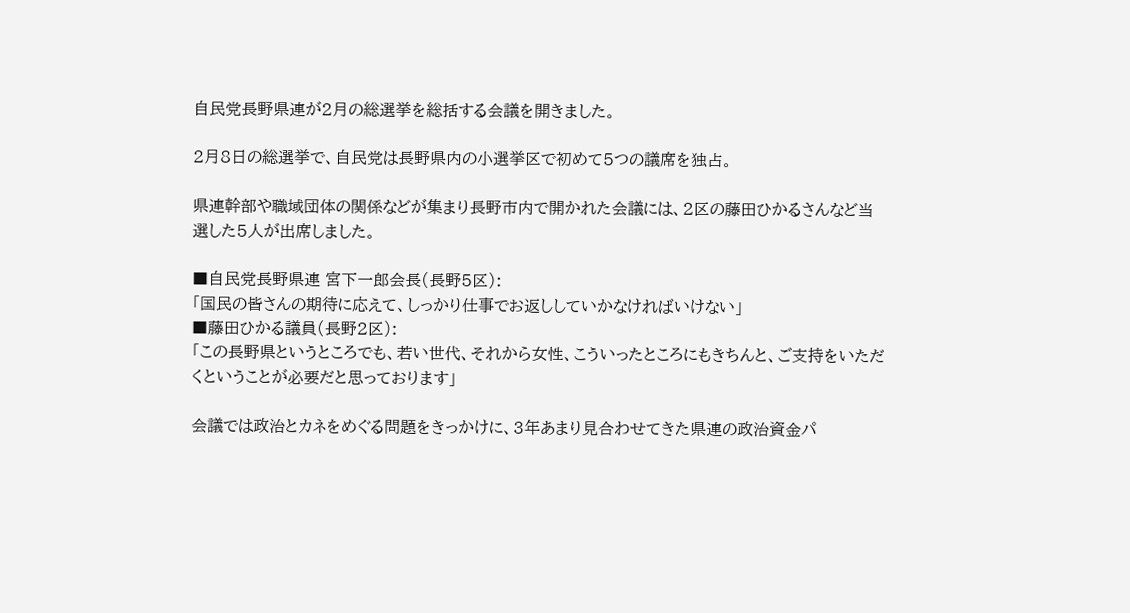自民党長野県連が2月の総選挙を総括する会議を開きました。

2月8日の総選挙で、自民党は長野県内の小選挙区で初めて5つの議席を独占。

県連幹部や職域団体の関係などが集まり長野市内で開かれた会議には、2区の藤田ひかるさんなど当選した5人が出席しました。

■自民党長野県連 宮下一郎会長(長野5区):
「国民の皆さんの期待に応えて、しっかり仕事でお返ししていかなければいけない」
■藤田ひかる議員(長野2区):
「この長野県というところでも、若い世代、それから女性、こういったところにもきちんと、ご支持をいただくということが必要だと思っております」

会議では政治とカネをめぐる問題をきっかけに、3年あまり見合わせてきた県連の政治資金パ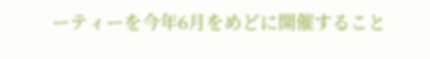ーティーを今年6月をめどに開催すること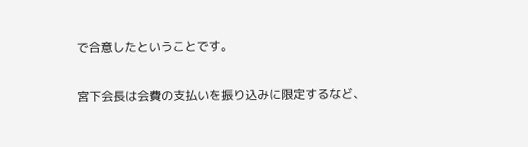で合意したということです。

宮下会長は会費の支払いを振り込みに限定するなど、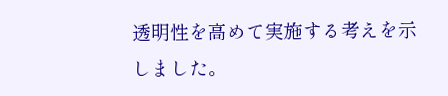透明性を高めて実施する考えを示しました。